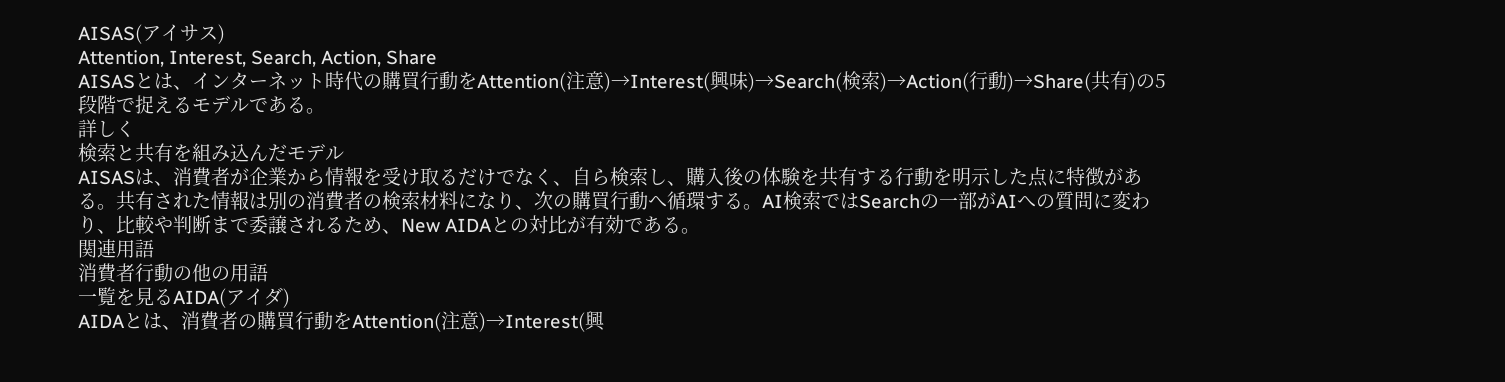AISAS(アイサス)
Attention, Interest, Search, Action, Share
AISASとは、インターネット時代の購買行動をAttention(注意)→Interest(興味)→Search(検索)→Action(行動)→Share(共有)の5段階で捉えるモデルである。
詳しく
検索と共有を組み込んだモデル
AISASは、消費者が企業から情報を受け取るだけでなく、自ら検索し、購入後の体験を共有する行動を明示した点に特徴がある。共有された情報は別の消費者の検索材料になり、次の購買行動へ循環する。AI検索ではSearchの一部がAIへの質問に変わり、比較や判断まで委譲されるため、New AIDAとの対比が有効である。
関連用語
消費者行動の他の用語
一覧を見るAIDA(アイダ)
AIDAとは、消費者の購買行動をAttention(注意)→Interest(興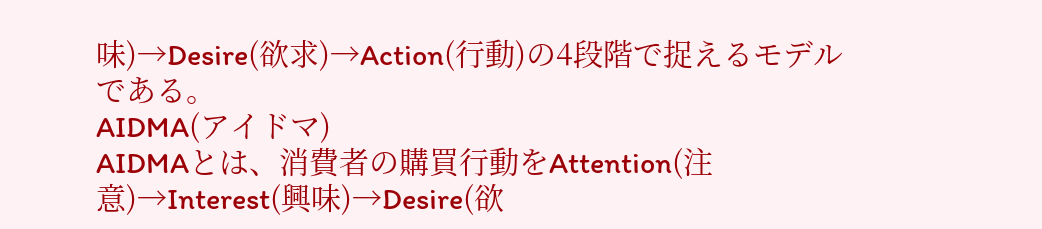味)→Desire(欲求)→Action(行動)の4段階で捉えるモデルである。
AIDMA(アイドマ)
AIDMAとは、消費者の購買行動をAttention(注意)→Interest(興味)→Desire(欲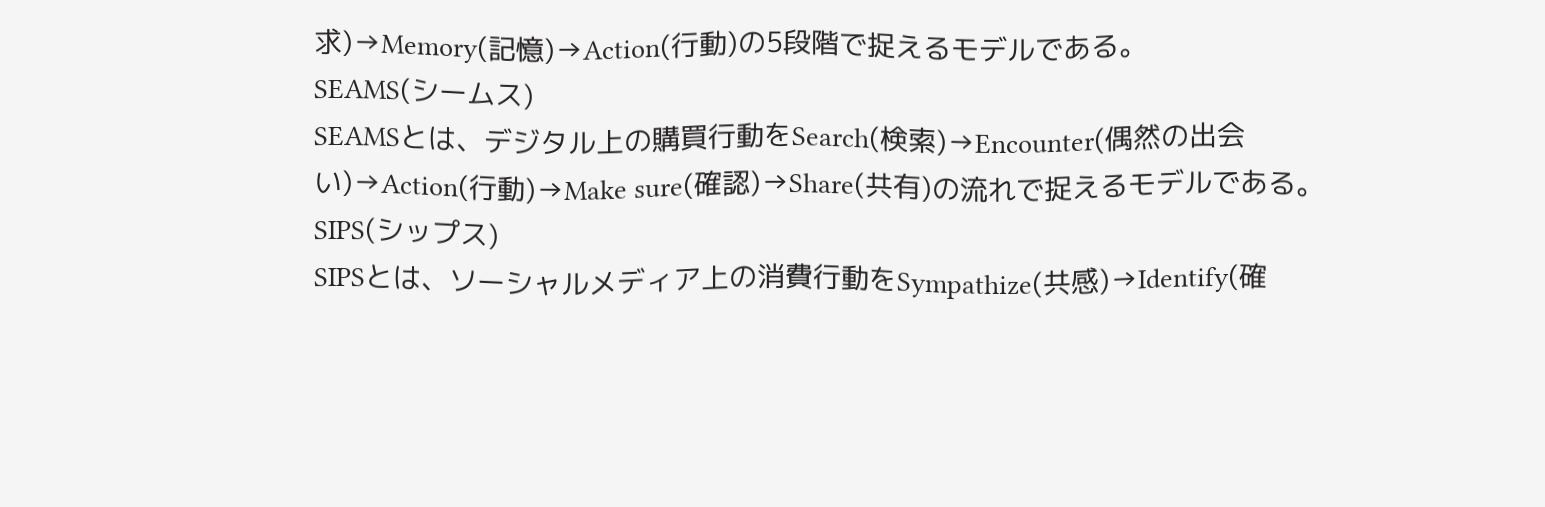求)→Memory(記憶)→Action(行動)の5段階で捉えるモデルである。
SEAMS(シームス)
SEAMSとは、デジタル上の購買行動をSearch(検索)→Encounter(偶然の出会い)→Action(行動)→Make sure(確認)→Share(共有)の流れで捉えるモデルである。
SIPS(シップス)
SIPSとは、ソーシャルメディア上の消費行動をSympathize(共感)→Identify(確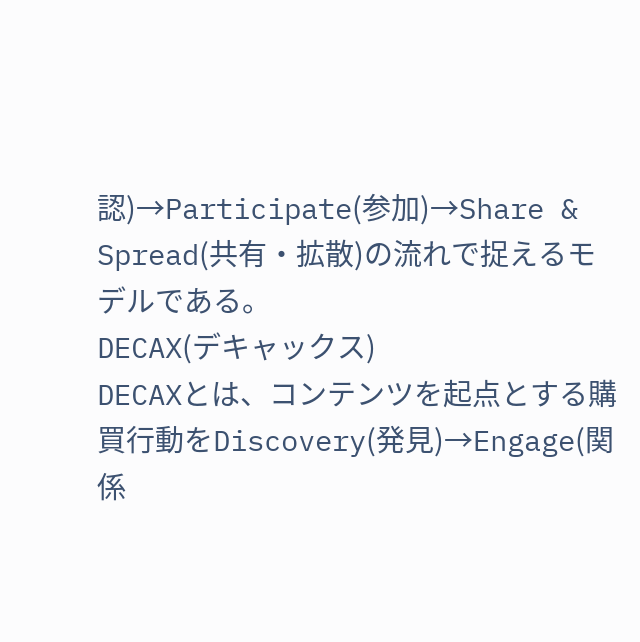認)→Participate(参加)→Share & Spread(共有・拡散)の流れで捉えるモデルである。
DECAX(デキャックス)
DECAXとは、コンテンツを起点とする購買行動をDiscovery(発見)→Engage(関係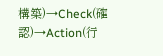構築)→Check(確認)→Action(行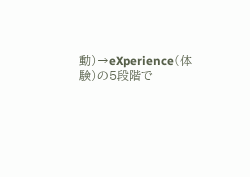動)→eXperience(体験)の5段階で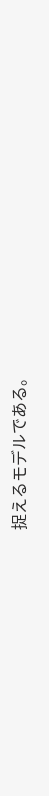捉えるモデルである。